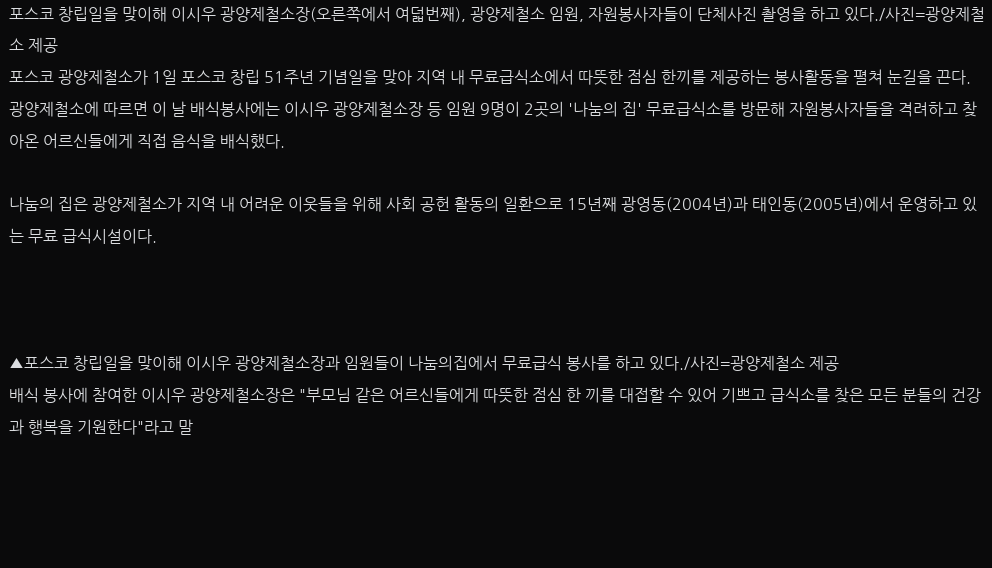포스코 창립일을 맞이해 이시우 광양제철소장(오른쪽에서 여덟번째), 광양제철소 임원, 자원봉사자들이 단체사진 촬영을 하고 있다./사진=광양제철소 제공
포스코 광양제철소가 1일 포스코 창립 51주년 기념일을 맞아 지역 내 무료급식소에서 따뜻한 점심 한끼를 제공하는 봉사활동을 펼쳐 눈길을 끈다.
광양제철소에 따르면 이 날 배식봉사에는 이시우 광양제철소장 등 임원 9명이 2곳의 '나눔의 집' 무료급식소를 방문해 자원봉사자들을 격려하고 찾아온 어르신들에게 직접 음식을 배식했다.

나눔의 집은 광양제철소가 지역 내 어려운 이웃들을 위해 사회 공헌 활동의 일환으로 15년째 광영동(2004년)과 태인동(2005년)에서 운영하고 있는 무료 급식시설이다.



▲포스코 창립일을 맞이해 이시우 광양제철소장과 임원들이 나눔의집에서 무료급식 봉사를 하고 있다./사진=광양제철소 제공
배식 봉사에 참여한 이시우 광양제철소장은 "부모님 같은 어르신들에게 따뜻한 점심 한 끼를 대접할 수 있어 기쁘고 급식소를 찾은 모든 분들의 건강과 행복을 기원한다"라고 말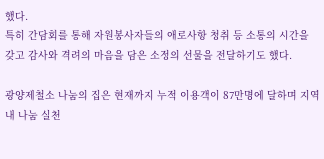했다.
특히 간담회를 통해 자원봉사자들의 애로사항 청취 등 소통의 시간을 갖고 감사와 격려의 마음을 담은 소정의 선물을 전달하기도 했다.

광양제철소 나눔의 집은 현재까지 누적 이용객이 87만명에 달하며 지역 내 나눔 실천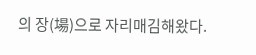의 장(場)으로 자리매김해왔다.